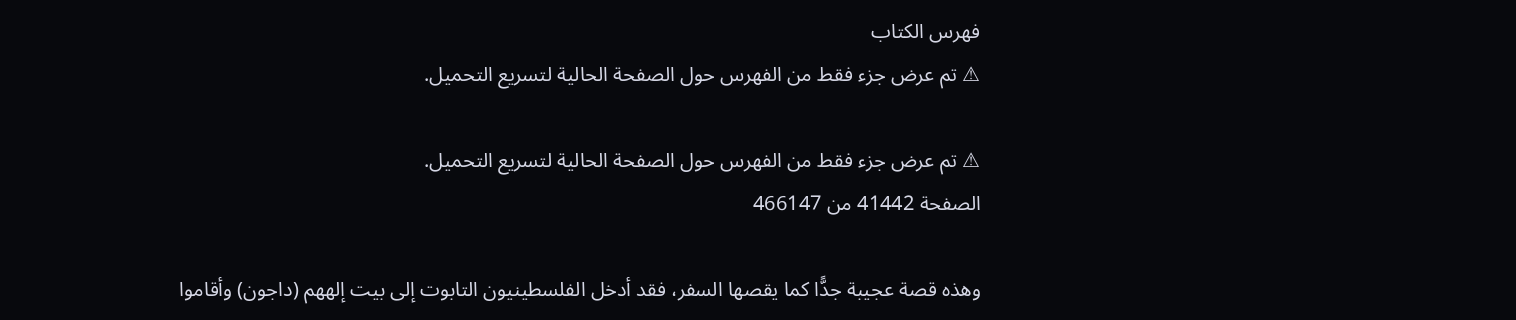فهرس الكتاب
⚠ تم عرض جزء فقط من الفهرس حول الصفحة الحالية لتسريع التحميل.

⚠ تم عرض جزء فقط من الفهرس حول الصفحة الحالية لتسريع التحميل.
الصفحة 41442 من 466147

وهذه قصة عجيبة جدًّا كما يقصها السفر، فقد أدخل الفلسطينيون التابوت إلى بيت إلههم (داجون) وأقاموا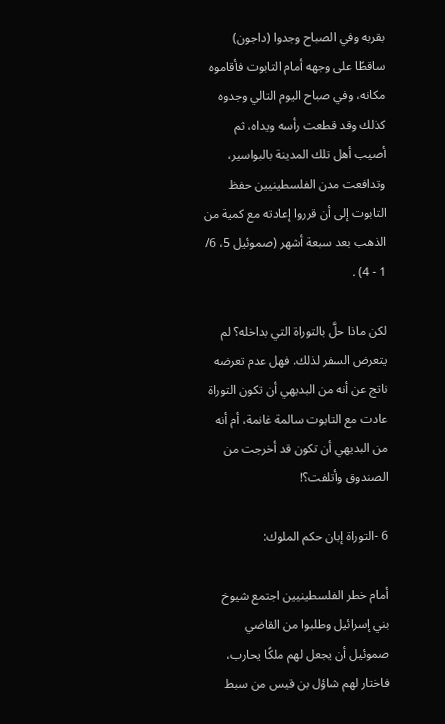بقربه وفي الصباح وجدوا (داجون) ساقطًا على وجهه أمام التابوت فأقاموه مكانه، وفي صباح اليوم التالي وجدوه كذلك وقد قطعت رأسه ويداه، ثم أصيب أهل تلك المدينة بالبواسير، وتدافعت مدن الفلسطينيين حفظ التابوت إلى أن قرروا إعادته مع كمية من الذهب بعد سبعة أشهر (صموئيل 5، 6/ 1 - 4) .

لكن ماذا حلَّ بالتوراة التي بداخله؟ لم يتعرض السفر لذلك. فهل عدم تعرضه ناتج عن أنه من البديهي أن تكون التوراة عادت مع التابوت سالمة غانمة، أم أنه من البديهي أن تكون قد أخرجت من الصندوق وأتلفت؟!

6 -التوراة إبان حكم الملوك:

أمام خطر الفلسطينيين اجتمع شيوخ بني إسرائيل وطلبوا من القاضي صموئيل أن يجعل لهم ملكًا يحارب، فاختار لهم شاؤل بن قيس من سبط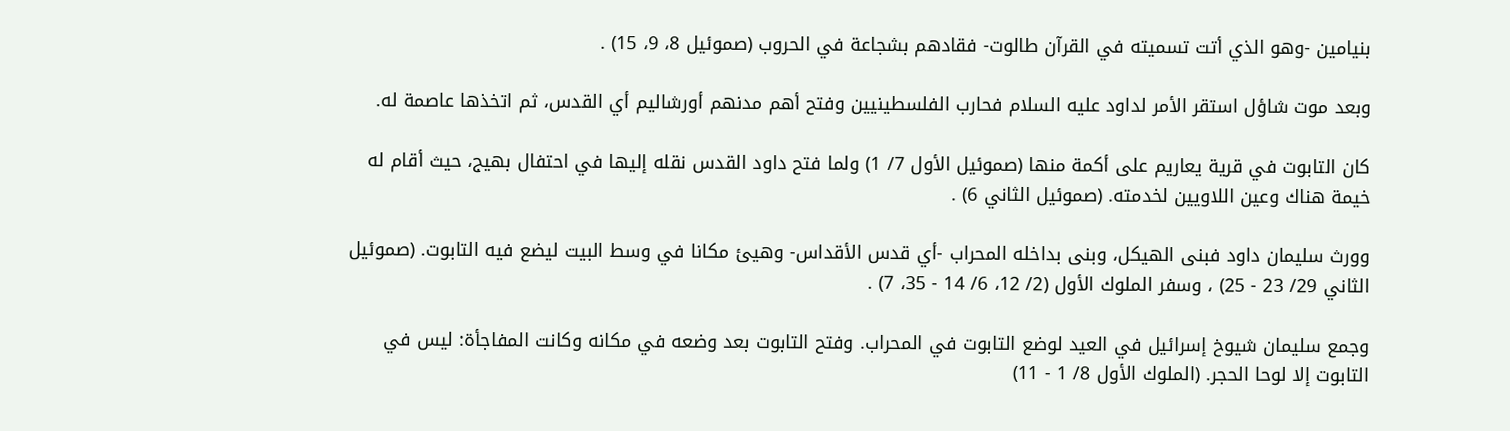بنيامين -وهو الذي أتت تسميته في القرآن طالوت- فقادهم بشجاعة في الحروب (صموئيل 8، 9، 15) .

وبعد موت شاؤل استقر الأمر لداود عليه السلام فحارب الفلسطينيين وفتح أهم مدنهم أورشاليم أي القدس، ثم اتخذها عاصمة له.

كان التابوت في قرية يعاريم على أكمة منها (صموئيل الأول 7/ 1) ولما فتح داود القدس نقله إليها في احتفال بهيج، حيث أقام له خيمة هناك وعين اللاويين لخدمته. (صموئيل الثاني 6) .

وورث سليمان داود فبنى الهيكل، وبنى بداخله المحراب -أي قدس الأقداس- وهيئ مكانا في وسط البيت ليضع فيه التابوت. (صموئيل الثاني 29/ 23 - 25) ، وسفر الملوك الأول (2/ 12، 6/ 14 - 35، 7) .

وجمع سليمان شيوخ إسرائيل في العيد لوضع التابوت في المحراب. وفتح التابوت بعد وضعه في مكانه وكانت المفاجأة: ليس في التابوت إلا لوحا الحجر. (الملوك الأول 8/ 1 - 11)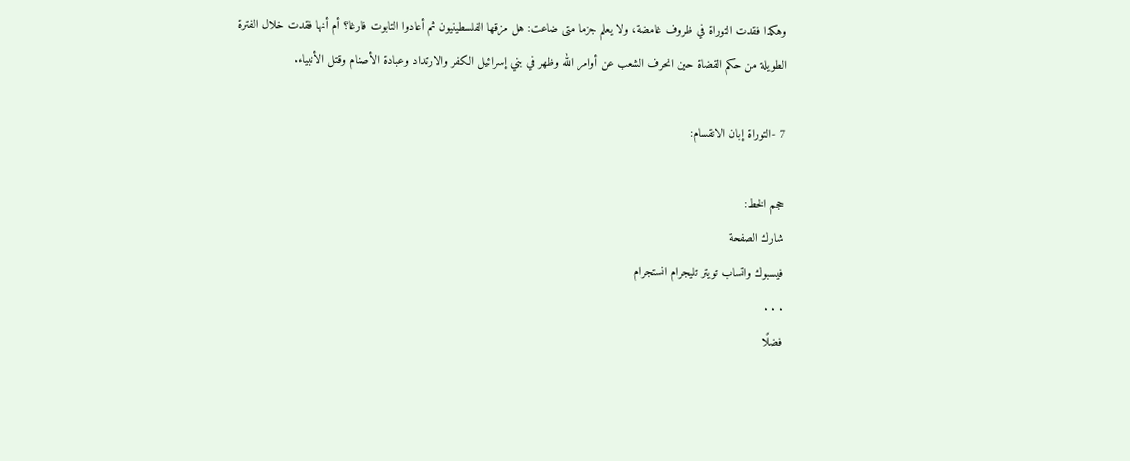وهكذا فقدت التوراة في ظروف غامضة، ولا يعلم جزما متى ضاعت: هل مزقها الفلسطينيون ثم أعادوا التابوت فارغا؟ أم أنها فقدت خلال الفترة الطويلة من حكم القضاة حين انحرف الشعب عن أوامر الله وظهر في بني إسرائيل الكفر والارتداد وعبادة الأصنام وقتل الأنبياء.

7 -التوراة إبان الانقسام:

حجم الخط:
شارك الصفحة
فيسبوك واتساب تويتر تليجرام انستجرام
. . .
فضلًا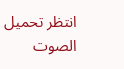انتظر تحميل الصوت